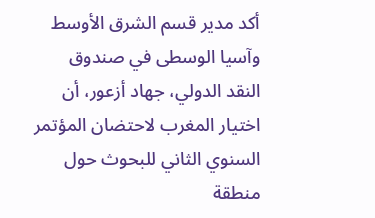أكد مدير قسم الشرق الأوسط وآسيا الوسطى في صندوق النقد الدولي، جهاد أزعور، أن اختيار المغرب لاحتضان المؤتمر السنوي الثاني للبحوث حول منطقة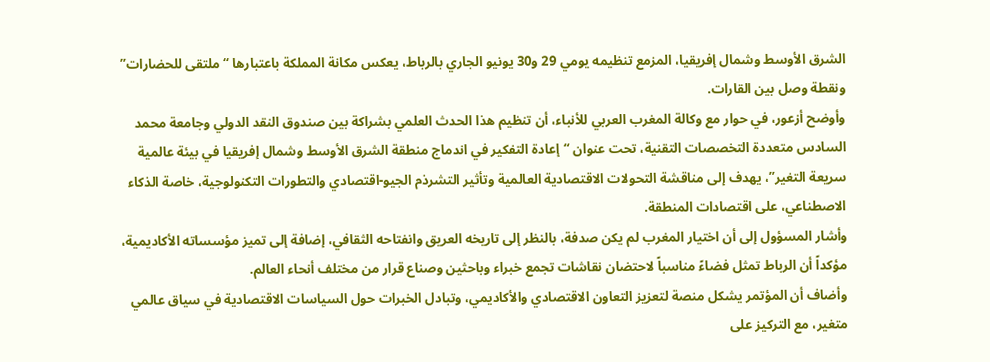الشرق الأوسط وشمال إفريقيا، المزمع تنظيمه يومي 29 و30 يونيو الجاري بالرباط، يعكس مكانة المملكة باعتبارها “ملتقى للحضارات” ونقطة وصل بين القارات.
وأوضح أزعور، في حوار مع وكالة المغرب العربي للأنباء، أن تنظيم هذا الحدث العلمي بشراكة بين صندوق النقد الدولي وجامعة محمد السادس متعددة التخصصات التقنية، تحت عنوان “إعادة التفكير في اندماج منطقة الشرق الأوسط وشمال إفريقيا في بيئة عالمية سريعة التغير”، يهدف إلى مناقشة التحولات الاقتصادية العالمية وتأثير التشرذم الجيو-اقتصادي والتطورات التكنولوجية، خاصة الذكاء الاصطناعي، على اقتصادات المنطقة.
وأشار المسؤول إلى أن اختيار المغرب لم يكن صدفة، بالنظر إلى تاريخه العريق وانفتاحه الثقافي، إضافة إلى تميز مؤسساته الأكاديمية، مؤكداً أن الرباط تمثل فضاءً مناسباً لاحتضان نقاشات تجمع خبراء وباحثين وصناع قرار من مختلف أنحاء العالم.
وأضاف أن المؤتمر يشكل منصة لتعزيز التعاون الاقتصادي والأكاديمي، وتبادل الخبرات حول السياسات الاقتصادية في سياق عالمي متغير، مع التركيز على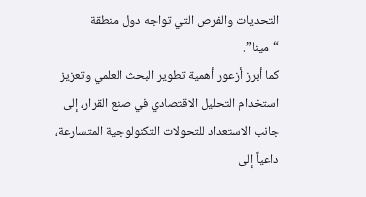التحديات والفرص التي تواجه دول منطقة “مينا”.
كما أبرز أزعور أهمية تطوير البحث العلمي وتعزيز استخدام التحليل الاقتصادي في صنع القرار، إلى جانب الاستعداد للتحولات التكنولوجية المتسارعة، داعياً إلى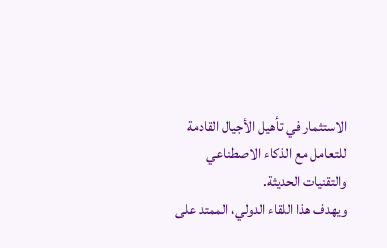الاستثمار في تأهيل الأجيال القادمة للتعامل مع الذكاء الاصطناعي والتقنيات الحديثة.
ويهدف هذا اللقاء الدولي، الممتد على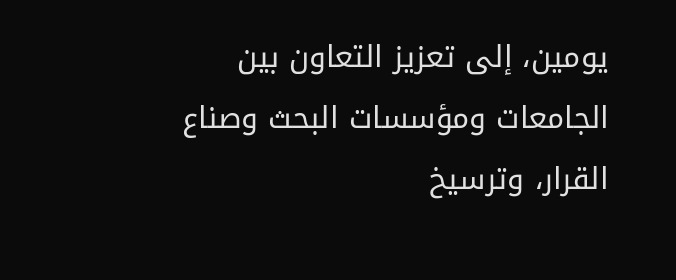يومين، إلى تعزيز التعاون بين الجامعات ومؤسسات البحث وصناع القرار، وترسيخ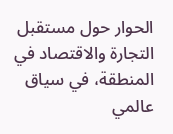الحوار حول مستقبل التجارة والاقتصاد في المنطقة، في سياق عالمي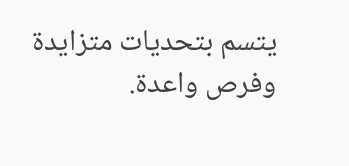يتسم بتحديات متزايدة وفرص واعدة.